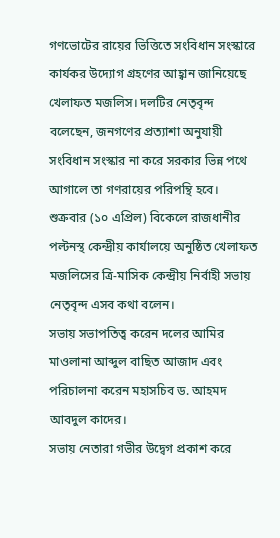গণভোটের রায়ের ভিত্তিতে সংবিধান সংস্কারে কার্যকর উদ্যোগ গ্রহণের আহ্বান জানিয়েছে খেলাফত মজলিস। দলটির নেতৃবৃন্দ বলেছেন, জনগণের প্রত্যাশা অনুযায়ী সংবিধান সংস্কার না করে সরকার ভিন্ন পথে আগালে তা গণরায়ের পরিপন্থি হবে।
শুক্রবার (১০ এপ্রিল) বিকেলে রাজধানীর পল্টনস্থ কেন্দ্রীয় কার্যালয়ে অনুষ্ঠিত খেলাফত মজলিসের ত্রি-মাসিক কেন্দ্রীয় নির্বাহী সভায় নেতৃবৃন্দ এসব কথা বলেন।
সভায় সভাপতিত্ব করেন দলের আমির মাওলানা আব্দুল বাছিত আজাদ এবং পরিচালনা করেন মহাসচিব ড. আহমদ আবদুল কাদের।
সভায় নেতারা গভীর উদ্বেগ প্রকাশ করে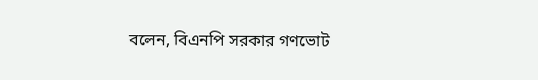বলেন, বিএনপি সরকার গণভোট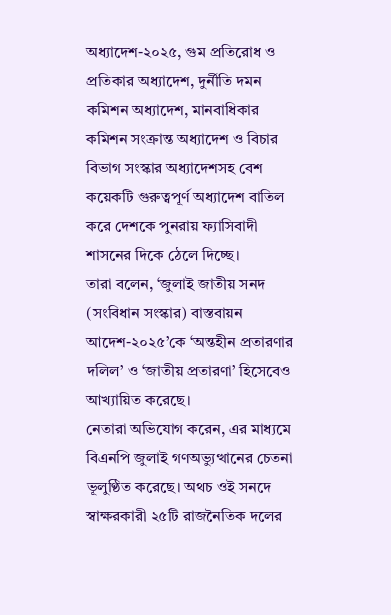অধ্যাদেশ-২০২৫, গুম প্রতিরোধ ও প্রতিকার অধ্যাদেশ, দুর্নীতি দমন কমিশন অধ্যাদেশ, মানবাধিকার কমিশন সংক্রান্ত অধ্যাদেশ ও বিচার বিভাগ সংস্কার অধ্যাদেশসহ বেশ কয়েকটি গুরুত্বপূর্ণ অধ্যাদেশ বাতিল করে দেশকে পুনরায় ফ্যাসিবাদী শাসনের দিকে ঠেলে দিচ্ছে।
তারা বলেন, ‘জুলাই জাতীয় সনদ (সংবিধান সংস্কার) বাস্তবায়ন আদেশ-২০২৫’কে ‘অন্তহীন প্রতারণার দলিল’ ও ‘জাতীয় প্রতারণা’ হিসেবেও আখ্যায়িত করেছে।
নেতারা অভিযোগ করেন, এর মাধ্যমে বিএনপি জুলাই গণঅভ্যুত্থানের চেতনা ভূলুণ্ঠিত করেছে। অথচ ওই সনদে স্বাক্ষরকারী ২৫টি রাজনৈতিক দলের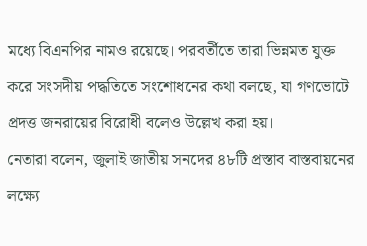মধ্যে বিএনপির নামও রয়েছে। পরবর্তীতে তারা ভিন্নমত যুক্ত করে সংসদীয় পদ্ধতিতে সংশোধনের কথা বলছে, যা গণভোটে প্রদত্ত জনরায়ের বিরোধী বলেও উল্লেখ করা হয়।
নেতারা বলেন, জুলাই জাতীয় সনদের ৪৮টি প্রস্তাব বাস্তবায়নের লক্ষ্যে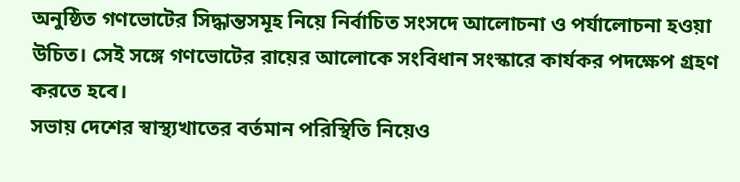অনুষ্ঠিত গণভোটের সিদ্ধান্তসমূহ নিয়ে নির্বাচিত সংসদে আলোচনা ও পর্যালোচনা হওয়া উচিত। সেই সঙ্গে গণভোটের রায়ের আলোকে সংবিধান সংস্কারে কার্যকর পদক্ষেপ গ্রহণ করতে হবে।
সভায় দেশের স্বাস্থ্যখাতের বর্তমান পরিস্থিতি নিয়েও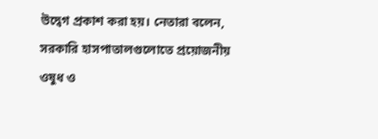উদ্বেগ প্রকাশ করা হয়। নেতারা বলেন, সরকারি হাসপাতালগুলোতে প্রয়োজনীয় ওষুধ ও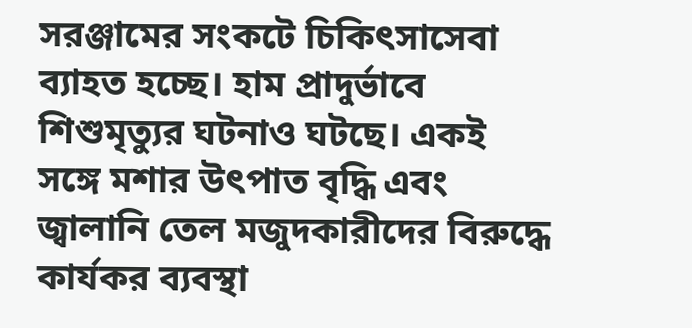সরঞ্জামের সংকটে চিকিৎসাসেবা ব্যাহত হচ্ছে। হাম প্রাদুর্ভাবে শিশুমৃত্যুর ঘটনাও ঘটছে। একই সঙ্গে মশার উৎপাত বৃদ্ধি এবং জ্বালানি তেল মজুদকারীদের বিরুদ্ধে কার্যকর ব্যবস্থা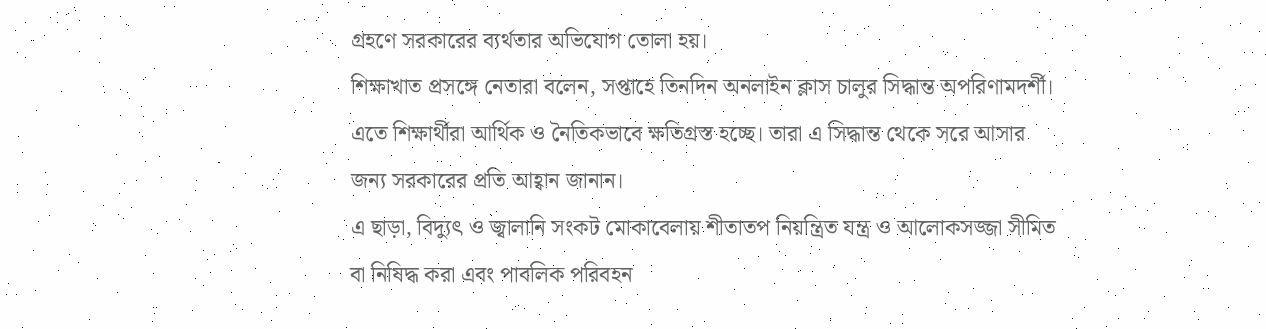গ্রহণে সরকারের ব্যর্থতার অভিযোগ তোলা হয়।
শিক্ষাখাত প্রসঙ্গে নেতারা বলেন, সপ্তাহে তিনদিন অনলাইন ক্লাস চালুর সিদ্ধান্ত অপরিণামদর্শী। এতে শিক্ষার্থীরা আর্থিক ও নৈতিকভাবে ক্ষতিগ্রস্ত হচ্ছে। তারা এ সিদ্ধান্ত থেকে সরে আসার জন্য সরকারের প্রতি আহ্বান জানান।
এ ছাড়া, বিদ্যুৎ ও জ্বালানি সংকট মোকাবেলায় শীতাতপ নিয়ন্ত্রিত যন্ত্র ও আলোকসজ্জা সীমিত বা নিষিদ্ধ করা এবং পাবলিক পরিবহন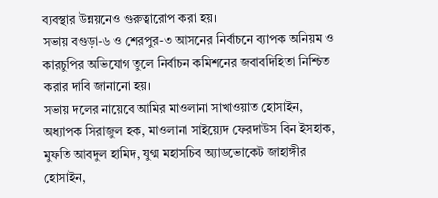ব্যবস্থার উন্নয়নেও গুরুত্বারোপ করা হয়।
সভায় বগুড়া-৬ ও শেরপুর-৩ আসনের নির্বাচনে ব্যাপক অনিয়ম ও কারচুপির অভিযোগ তুলে নির্বাচন কমিশনের জবাবদিহিতা নিশ্চিত করার দাবি জানানো হয়।
সভায় দলের নায়েবে আমির মাওলানা সাখাওয়াত হোসাইন, অধ্যাপক সিরাজুল হক, মাওলানা সাইয়্যেদ ফেরদাউস বিন ইসহাক, মুফতি আবদুল হামিদ, যুগ্ম মহাসচিব অ্যাডভোকেট জাহাঙ্গীর হোসাইন,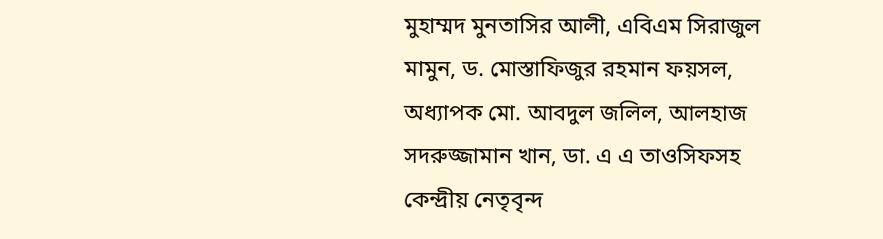মুহাম্মদ মুনতাসির আলী, এবিএম সিরাজুল মামুন, ড. মোস্তাফিজুর রহমান ফয়সল, অধ্যাপক মো. আবদুল জলিল, আলহাজ সদরুজ্জামান খান, ডা. এ এ তাওসিফসহ কেন্দ্রীয় নেতৃবৃন্দ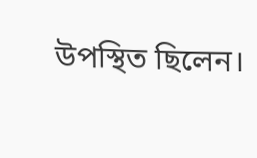উপস্থিত ছিলেন।